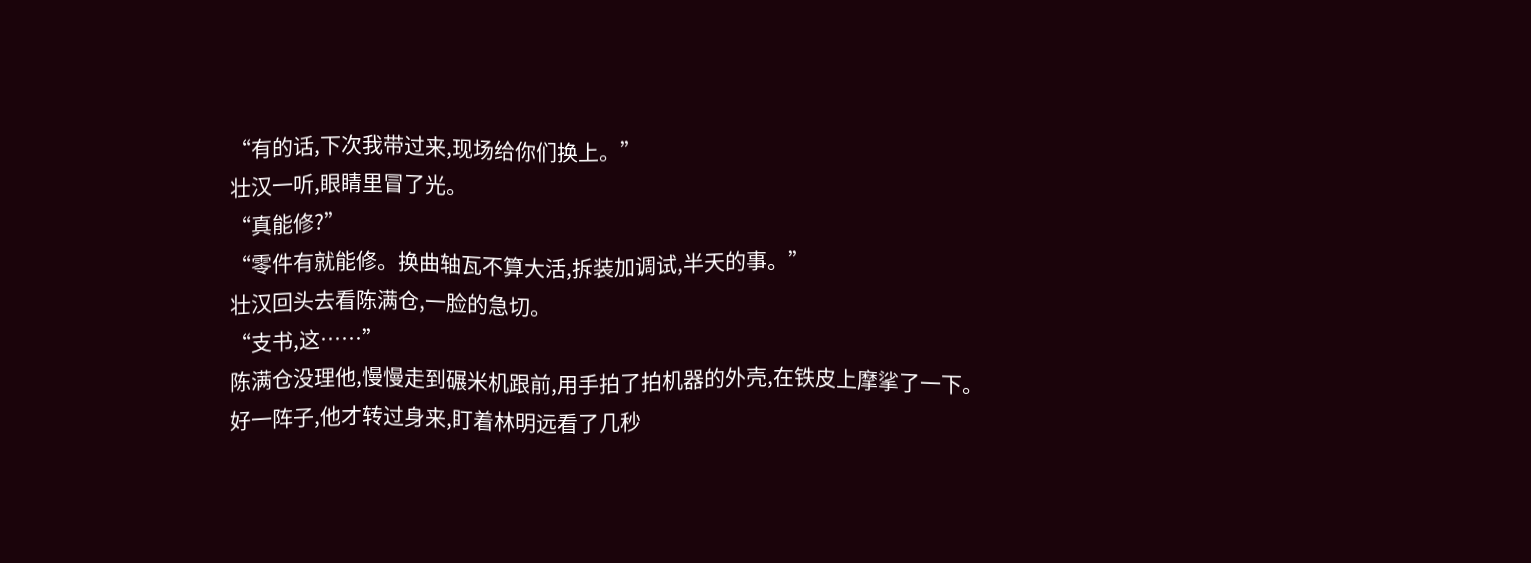“有的话,下次我带过来,现场给你们换上。”
壮汉一听,眼睛里冒了光。
“真能修?”
“零件有就能修。换曲轴瓦不算大活,拆装加调试,半天的事。”
壮汉回头去看陈满仓,一脸的急切。
“支书,这……”
陈满仓没理他,慢慢走到碾米机跟前,用手拍了拍机器的外壳,在铁皮上摩挲了一下。
好一阵子,他才转过身来,盯着林明远看了几秒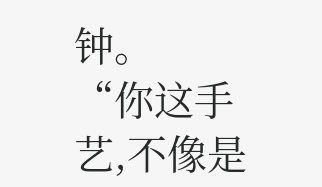钟。
“你这手艺,不像是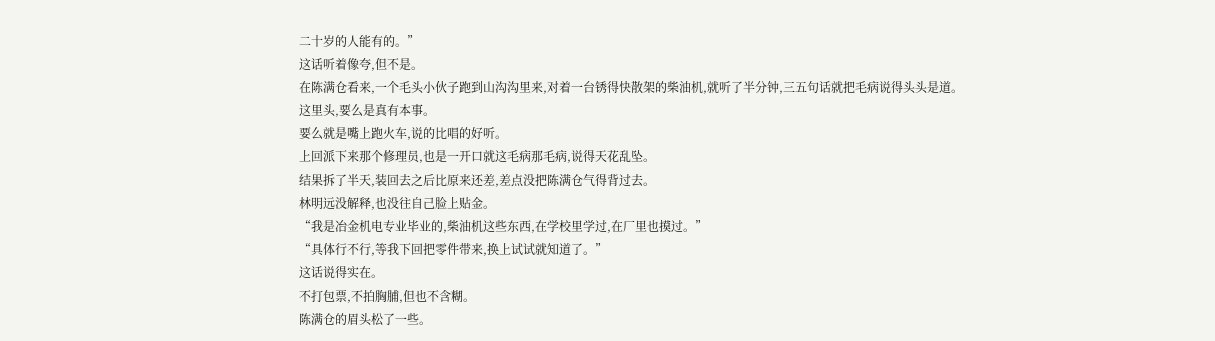二十岁的人能有的。”
这话听着像夸,但不是。
在陈满仓看来,一个毛头小伙子跑到山沟沟里来,对着一台锈得快散架的柴油机,就听了半分钟,三五句话就把毛病说得头头是道。
这里头,要么是真有本事。
要么就是嘴上跑火车,说的比唱的好听。
上回派下来那个修理员,也是一开口就这毛病那毛病,说得天花乱坠。
结果拆了半天,装回去之后比原来还差,差点没把陈满仓气得背过去。
林明远没解释,也没往自己脸上贴金。
“我是冶金机电专业毕业的,柴油机这些东西,在学校里学过,在厂里也摸过。”
“具体行不行,等我下回把零件带来,换上试试就知道了。”
这话说得实在。
不打包票,不拍胸脯,但也不含糊。
陈满仓的眉头松了一些。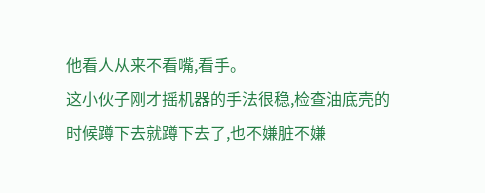他看人从来不看嘴,看手。
这小伙子刚才摇机器的手法很稳,检查油底壳的时候蹲下去就蹲下去了,也不嫌脏不嫌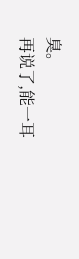臭。
再说了,能一耳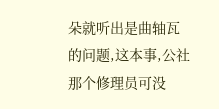朵就听出是曲轴瓦的问题,这本事,公社那个修理员可没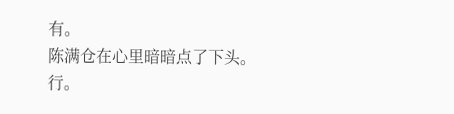有。
陈满仓在心里暗暗点了下头。
行。